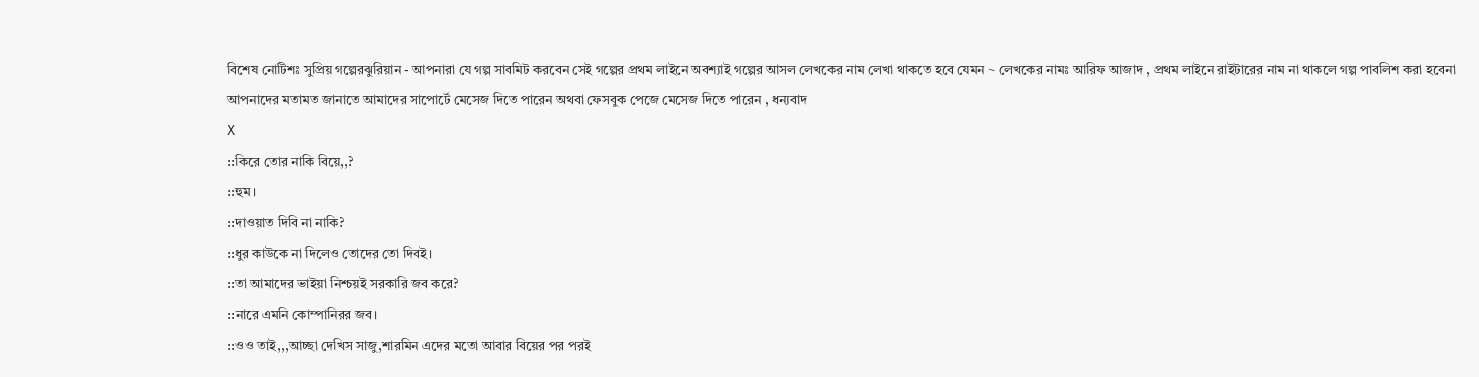বিশেষ নোটিশঃ সুপ্রিয় গল্পেরঝুরিয়ান - আপনারা যে গল্প সাবমিট করবেন সেই গল্পের প্রথম লাইনে অবশ্যাই গল্পের আসল লেখকের নাম লেখা থাকতে হবে যেমন ~ লেখকের নামঃ আরিফ আজাদ , প্রথম লাইনে রাইটারের নাম না থাকলে গল্প পাবলিশ করা হবেনা
আপনাদের মতামত জানাতে আমাদের সাপোর্টে মেসেজ দিতে পারেন অথবা ফেসবুক পেজে মেসেজ দিতে পারেন , ধন্যবাদ
X
::কিরে তোর নাকি বিয়ে,,?
::হুম।
::দাওয়াত দিবি না নাকি?
::ধুর কাউকে না দিলেও তোদের তো দিবই।
::তা আমাদের ভাইয়া নিশ্চয়ই সরকারি জব করে?
::নারে এমনি কোম্পানিরর জব।
::ওও তাই,,,আচ্ছা দেখিস সাজু,শারমিন এদের মতো আবার বিয়ের পর পরই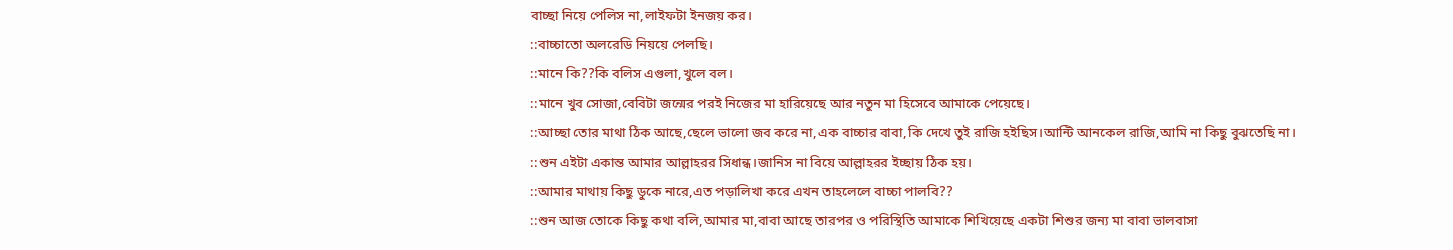বাচ্ছা নিয়ে পেলিস না,লাইফটা ইনজয় কর।
::বাচ্চাতো অলরেডি নিয়য়ে পেলছি।
::মানে কি??কি বলিস এগুলা,খুলে বল।
::মানে খুব সোজা,বেবিটা জন্মের পরই নিজের মা হারিয়েছে আর নতুন মা হিসেবে আমাকে পেয়েছে।
::আচ্ছা তোর মাথা ঠিক আছে,ছেলে ভালো জব করে না,এক বাচ্চার বাবা,কি দেখে তুই রাজি হইছিস।আন্টি আনকেল রাজি,আমি না কিছু বুঝতেছি না।
::শুন এইটা একান্ত আমার আল্লাহরর সিধান্ধ।জানিস না বিয়ে আল্লাহরর ইচ্ছায় ঠিক হয়।
::আমার মাথায় কিছু ডুকে নারে,এত পড়ালিখা করে এখন তাহলেলে বাচ্চা পালবি??
::শুন আজ তোকে কিছু কথা বলি,আমার মা,বাবা আছে তারপর ও পরিস্থিতি আমাকে শিখিয়েছে একটা শিশুর জন্য মা বাবা ভালবাসা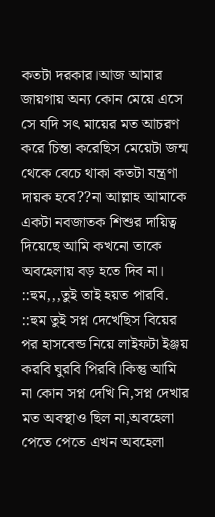কতটা দরকার।আজ আমার জায়গায় অন্য কোন মেয়ে এসে সে যদি সৎ মায়ের মত আচরণ করে চিন্তা করেছিস মেয়েটা জন্ম থেকে বেচে থাকা কতটা যন্ত্রণা দায়ক হবে??না আল্লাহ আমাকে একটা নবজাতক শিশুর দায়িত্ব দিয়েছে আমি কখনো তাকে অবহেলায় বড় হতে দিব না।
::হুম,,,তুই তাই হয়ত পারবি.
::হুম তুই সপ্ন দেখেছিস বিয়ের পর হাসবেন্ড নিয়ে লাইফটা ইঞ্জয় করবি ঘুরবি পিরবি।কিন্তু আমি না কোন সপ্ন দেখি নি,সপ্ন দেখার মত অবস্থাও ছিল না,অবহেলা পেতে পেতে এখন অবহেলা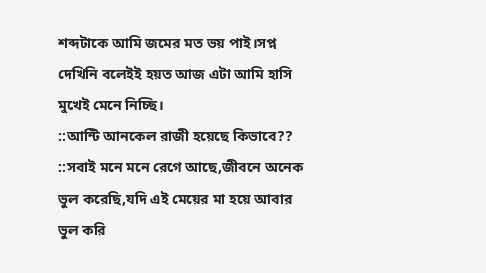শব্দটাকে আমি জমের মত ভয় পাই।সপ্ন দেখিনি বলেইই হয়ত আজ এটা আমি হাসি মুখেই মেনে নিচ্ছি।
::আন্টি আনকেল রাজী হয়েছে কিভাবে??
::সবাই মনে মনে রেগে আছে,জীবনে অনেক ভুল করেছি,যদি এই মেয়ের মা হয়ে আবার ভুল করি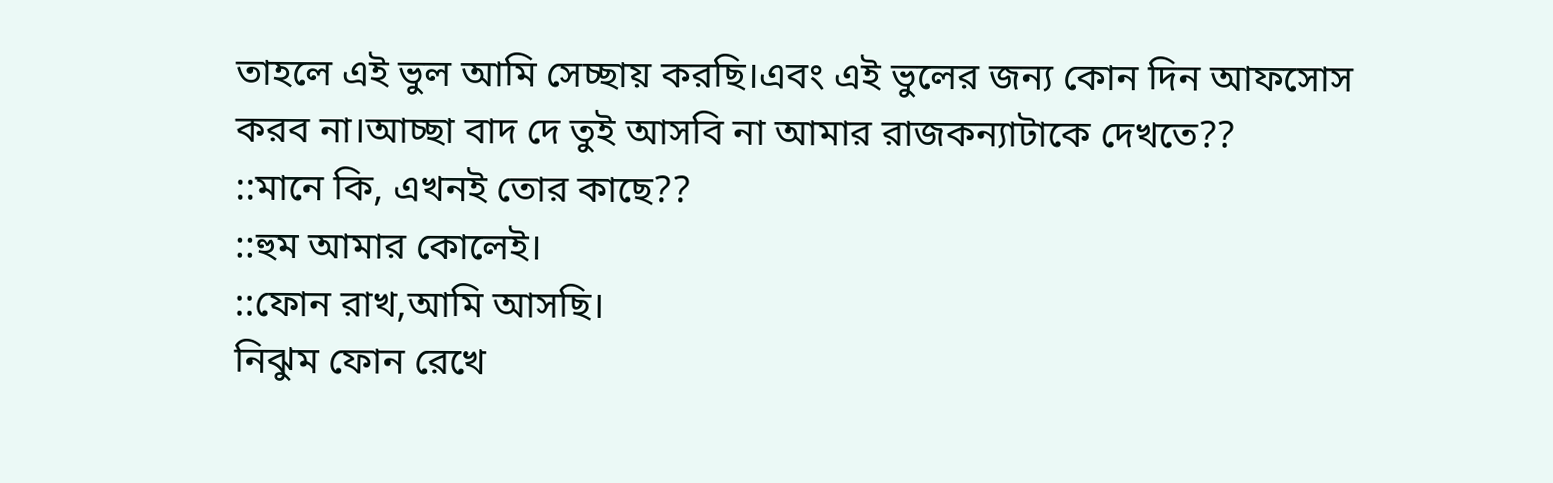তাহলে এই ভুল আমি সেচ্ছায় করছি।এবং এই ভুলের জন্য কোন দিন আফসোস করব না।আচ্ছা বাদ দে তুই আসবি না আমার রাজকন্যাটাকে দেখতে??
::মানে কি, এখনই তোর কাছে??
::হুম আমার কোলেই।
::ফোন রাখ,আমি আসছি।
নিঝুম ফোন রেখে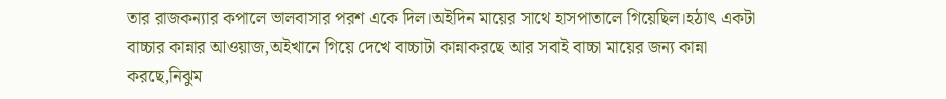তার রাজকন্যার কপালে ভালবাসার পরশ একে দিল।অইদিন মায়ের সাথে হাসপাতালে গিয়েছিল।হঠাৎ একটা বাচ্চার কান্নার আওয়াজ,অইখানে গিয়ে দেখে বাচ্চাটা কান্নাকরছে আর সবাই বাচ্চা মায়ের জন্য কান্না করছে,নিঝুম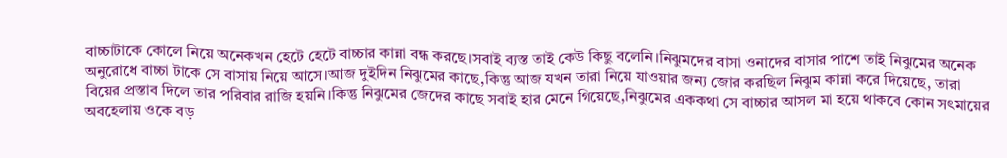বাচ্চাটাকে কোলে নিয়ে অনেকখন হেটে হেটে বাচ্চার কান্না বন্ধ করছে।সবাই ব্যস্ত তাই কেউ কিছু বলেনি।নিঝুমদের বাসা ওনাদের বাসার পাশে তাই নিঝুমের অনেক অনুরোধে বাচ্চা টাকে সে বাসায় নিয়ে আসে।আজ দুইদিন নিঝুমের কাছে,কিন্তু আজ যখন তারা নিয়ে যাওয়ার জন্য জোর করছিল নিঝুম কান্না করে দিয়েছে, তারা বিয়ের প্রস্তাব দিলে তার পরিবার রাজি হয়নি।কিন্তু নিঝুমের জেদের কাছে সবাই হার মেনে গিয়েছে,নিঝুমের এককথা সে বাচ্চার আসল মা হয়ে থাকবে কোন সৎমায়ের অবহেলায় ওকে বড়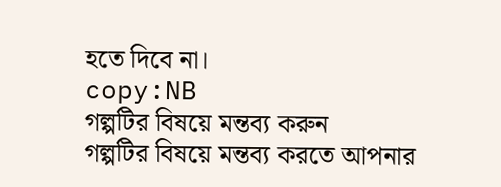হতে দিবে না।
copy:NB
গল্পটির বিষয়ে মন্তব্য করুন
গল্পটির বিষয়ে মন্তব্য করতে আপনার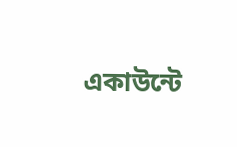একাউন্টে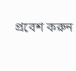প্রবেশ করুন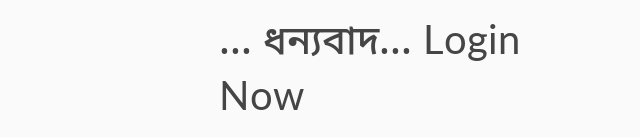... ধন্যবাদ... Login Now